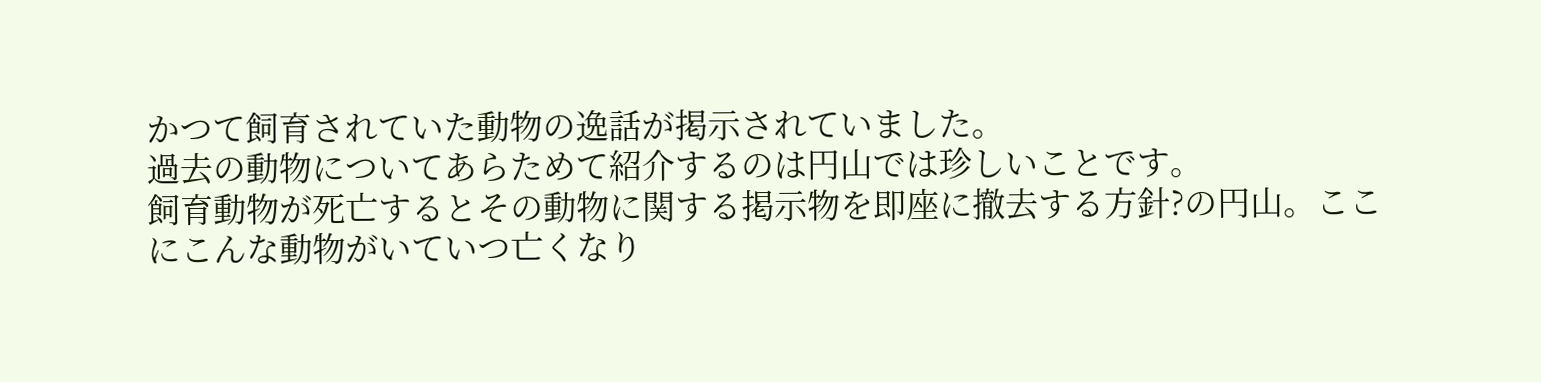かつて飼育されていた動物の逸話が掲示されていました。
過去の動物についてあらためて紹介するのは円山では珍しいことです。
飼育動物が死亡するとその動物に関する掲示物を即座に撤去する方針?の円山。ここにこんな動物がいていつ亡くなり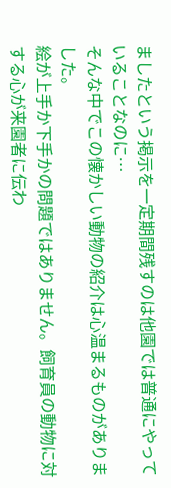ましたという掲示を一定期間残すのは他園では普通にやっていることなのに…
そんな中でこの懐かしい動物の紹介は心温まるものがありました。
絵が上手か下手かの問題ではありません。飼育員の動物に対する心が来園者に伝わ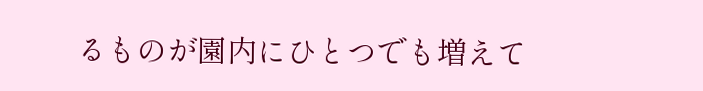るものが園内にひとつでも増えて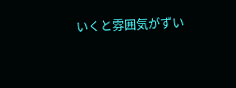いくと雰囲気がずい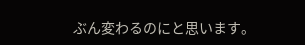ぶん変わるのにと思います。